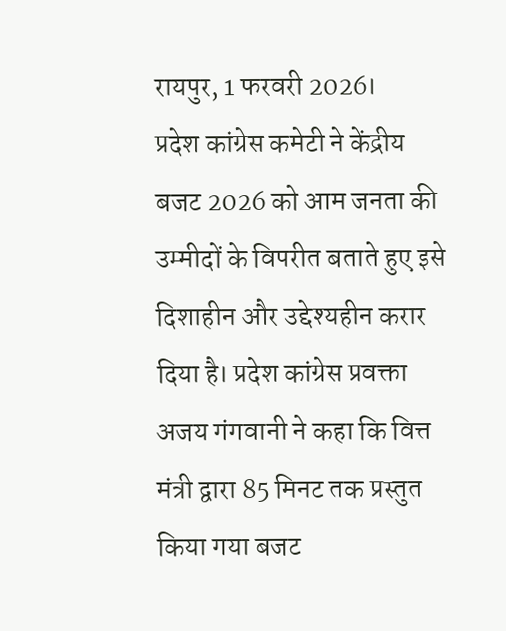रायपुर, 1 फरवरी 2026।
प्रदेश कांग्रेस कमेटी ने केंद्रीय बजट 2026 को आम जनता की उम्मीदों के विपरीत बताते हुए इसे दिशाहीन और उद्देश्यहीन करार दिया है। प्रदेश कांग्रेस प्रवक्ता अजय गंगवानी ने कहा कि वित्त मंत्री द्वारा 85 मिनट तक प्रस्तुत किया गया बजट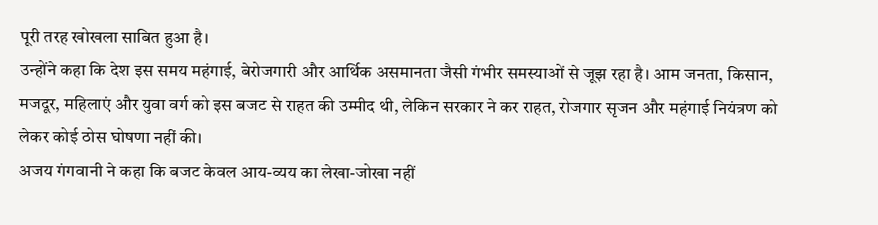पूरी तरह खोखला साबित हुआ है।
उन्होंने कहा कि देश इस समय महंगाई, बेरोजगारी और आर्थिक असमानता जैसी गंभीर समस्याओं से जूझ रहा है। आम जनता, किसान, मजदूर, महिलाएं और युवा वर्ग को इस बजट से राहत की उम्मीद थी, लेकिन सरकार ने कर राहत, रोजगार सृजन और महंगाई नियंत्रण को लेकर कोई ठोस घोषणा नहीं की।
अजय गंगवानी ने कहा कि बजट केवल आय-व्यय का लेखा-जोखा नहीं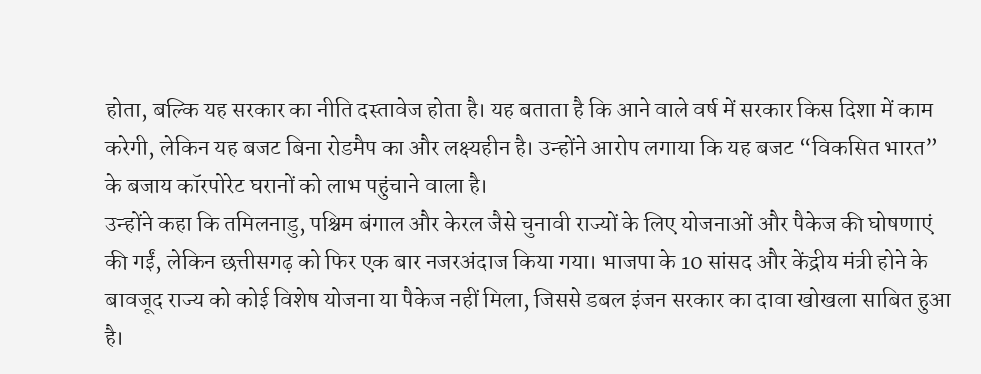होता, बल्कि यह सरकार का नीति दस्तावेज होता है। यह बताता है कि आने वाले वर्ष में सरकार किस दिशा में काम करेगी, लेकिन यह बजट बिना रोडमैप का और लक्ष्यहीन है। उन्होंने आरोप लगाया कि यह बजट “विकसित भारत” के बजाय कॉरपोरेट घरानों को लाभ पहुंचाने वाला है।
उन्होंने कहा कि तमिलनाडु, पश्चिम बंगाल और केरल जैसे चुनावी राज्यों के लिए योजनाओं और पैकेज की घोषणाएं की गईं, लेकिन छत्तीसगढ़ को फिर एक बार नजरअंदाज किया गया। भाजपा के 10 सांसद और केंद्रीय मंत्री होने के बावजूद राज्य को कोई विशेष योजना या पैकेज नहीं मिला, जिससे डबल इंजन सरकार का दावा खोखला साबित हुआ है।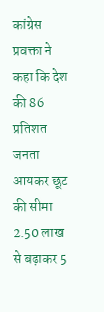कांग्रेस प्रवक्ता ने कहा कि देश की 86 प्रतिशत जनता आयकर छूट की सीमा 2.50 लाख से बढ़ाकर 5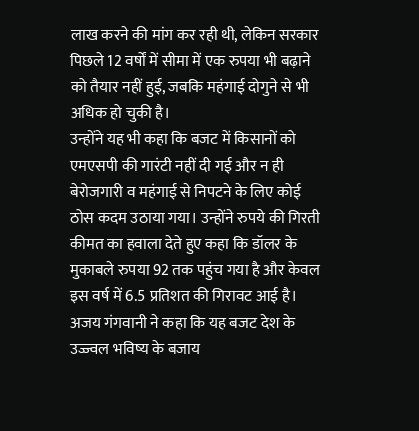लाख करने की मांग कर रही थी, लेकिन सरकार पिछले 12 वर्षों में सीमा में एक रुपया भी बढ़ाने को तैयार नहीं हुई, जबकि महंगाई दोगुने से भी अधिक हो चुकी है।
उन्होंने यह भी कहा कि बजट में किसानों को एमएसपी की गारंटी नहीं दी गई और न ही बेरोजगारी व महंगाई से निपटने के लिए कोई ठोस कदम उठाया गया। उन्होंने रुपये की गिरती कीमत का हवाला देते हुए कहा कि डॉलर के मुकाबले रुपया 92 तक पहुंच गया है और केवल इस वर्ष में 6.5 प्रतिशत की गिरावट आई है।
अजय गंगवानी ने कहा कि यह बजट देश के उज्ज्वल भविष्य के बजाय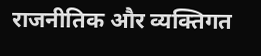राजनीतिक और व्यक्तिगत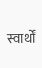स्वार्थों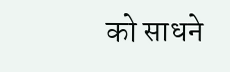को साधने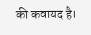की कवायद है।